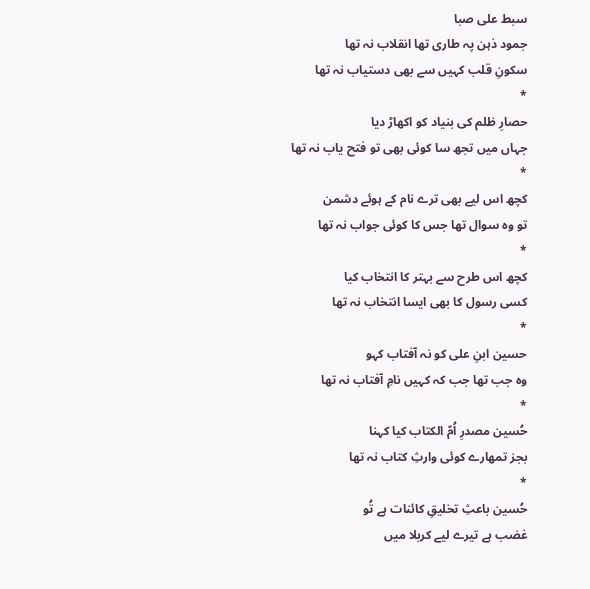سبط علی صبا
جمود ذہن پہ طاری تھا انقلاب نہ تھا
سکونِ قلب کہیں سے بھی دستیاب نہ تھا
*
حصارِ ظلم کی بنیاد کو اکھاڑ دیا
جہاں میں تجھ سا کوئی بھی تو فتح یاب نہ تھا
*
کچھ اس لیے بھی ترے نام کے ہوئے دشمن
تو وہ سوال تھا جس کا کوئی جواب نہ تھا
*
کچھ اس طرح سے بہتر کا انتخاب کیا
کسی رسول کا بھی ایسا انتخاب نہ تھا
*
حسین ابنِ علی کو نہ آفتاب کہو
وہ جب تھا جب کہ کہیں نامِ آفتاب نہ تھا
*
حُسین مصدرِ اُمّ الکتاب کیا کہنا
بجز تمھارے کوئی وارثِ کتاب نہ تھا
*
حُسین باعثِ تخلیقِ کائنات ہے تُو
غضب ہے تیرے لیے کربلا میں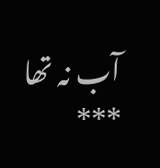آب نہ تھا
***